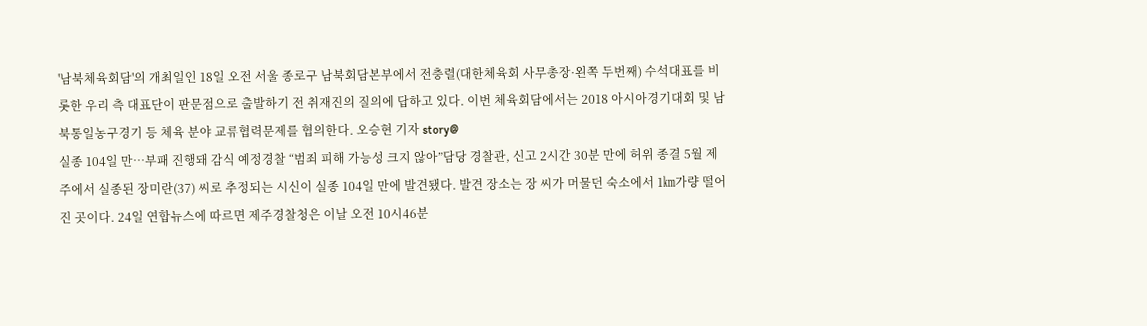'남북체육회담'의 개최일인 18일 오전 서울 종로구 남북회담본부에서 전충렬(대한체육회 사무총장·왼쪽 두번째) 수석대표를 비롯한 우리 측 대표단이 판문점으로 출발하기 전 취재진의 질의에 답하고 있다. 이번 체육회담에서는 2018 아시아경기대회 및 남북통일농구경기 등 체육 분야 교류협력문제를 협의한다. 오승현 기자 story@
실종 104일 만…부패 진행돼 감식 예정경찰 “범죄 피해 가능성 크지 않아”담당 경찰관, 신고 2시간 30분 만에 허위 종결 5월 제주에서 실종된 장미란(37) 씨로 추정되는 시신이 실종 104일 만에 발견됐다. 발견 장소는 장 씨가 머물던 숙소에서 1㎞가량 떨어진 곳이다. 24일 연합뉴스에 따르면 제주경찰청은 이날 오전 10시46분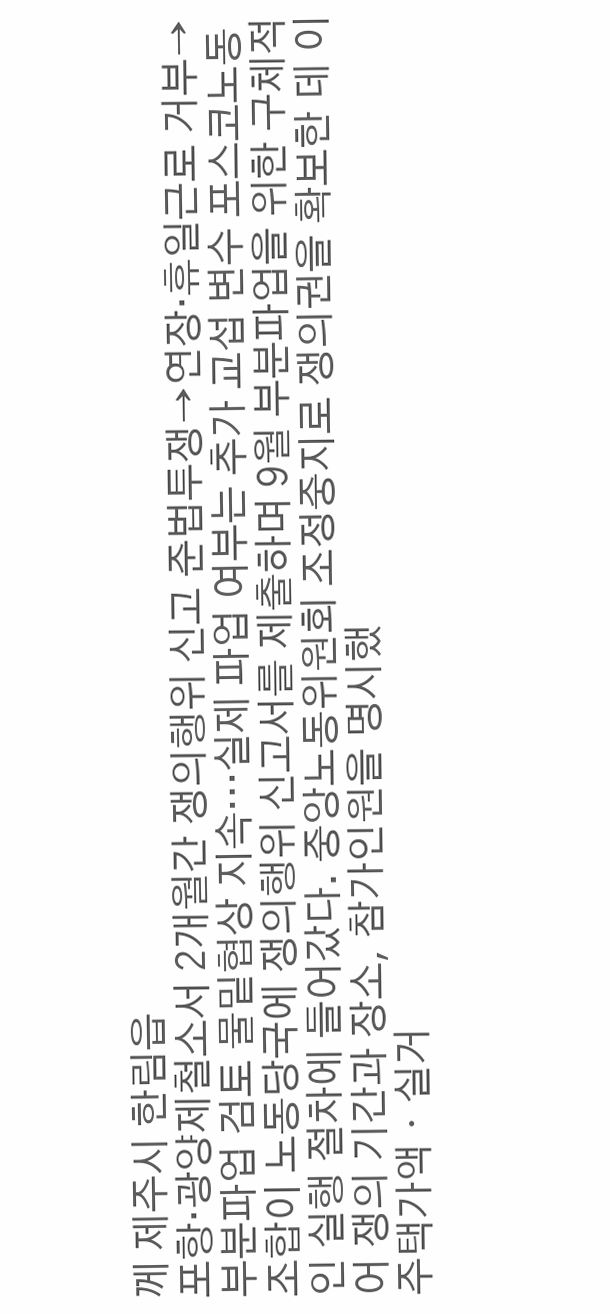께 제주시 한림읍
포항·광양제철소서 2개월간 쟁의행위 신고 준법투쟁→연장·휴일근로 거부→부분파업 검토 물밑협상 지속…실제 파업 여부는 추가 교섭 변수 포스코노동조합이 노동당국에 쟁의행위 신고서를 제출하며 9월 부분파업을 위한 구체적인 실행 절차에 들어갔다. 중앙노동위원회 조정중지로 쟁의권을 확보한 데 이어 쟁의 기간과 장소, 참가인원을 명시했
주택가액ㆍ실거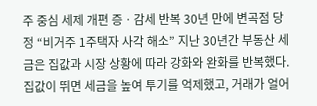주 중심 세제 개편 증ㆍ감세 반복 30년 만에 변곡점 당정 “비거주 1주택자 사각 해소” 지난 30년간 부동산 세금은 집값과 시장 상황에 따라 강화와 완화를 반복했다. 집값이 뛰면 세금을 높여 투기를 억제했고, 거래가 얼어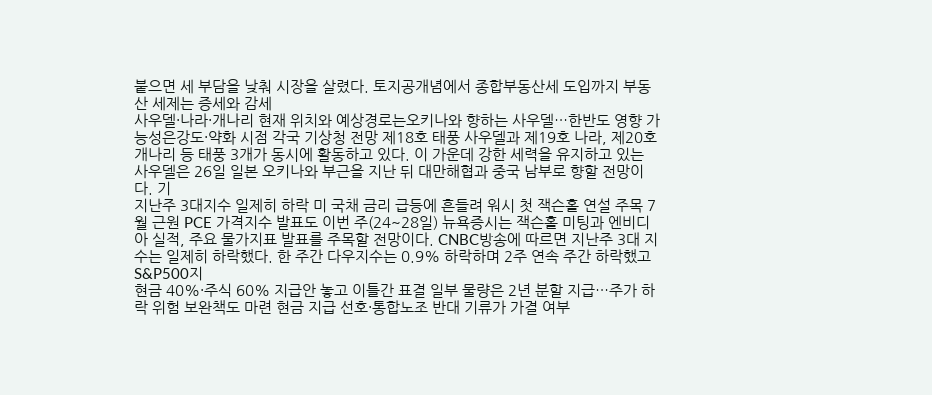붙으면 세 부담을 낮춰 시장을 살렸다. 토지공개념에서 종합부동산세 도입까지 부동산 세제는 증세와 감세
사우델·나라·개나리 현재 위치와 예상경로는오키나와 향하는 사우델…한반도 영향 가능성은강도·약화 시점 각국 기상청 전망 제18호 태풍 사우델과 제19호 나라, 제20호 개나리 등 태풍 3개가 동시에 활동하고 있다. 이 가운데 강한 세력을 유지하고 있는 사우델은 26일 일본 오키나와 부근을 지난 뒤 대만해협과 중국 남부로 향할 전망이다. 기
지난주 3대지수 일제히 하락 미 국채 금리 급등에 흔들려 워시 첫 잭슨홀 연설 주목 7월 근원 PCE 가격지수 발표도 이번 주(24~28일) 뉴욕증시는 잭슨홀 미팅과 엔비디아 실적, 주요 물가지표 발표를 주목할 전망이다. CNBC방송에 따르면 지난주 3대 지수는 일제히 하락했다. 한 주간 다우지수는 0.9% 하락하며 2주 연속 주간 하락했고 S&P500지
현금 40%·주식 60% 지급안 놓고 이틀간 표결 일부 물량은 2년 분할 지급…주가 하락 위험 보완책도 마련 현금 지급 선호·통합노조 반대 기류가 가결 여부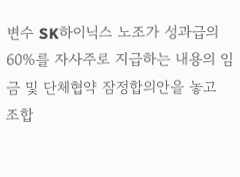변수 SK하이닉스 노조가 성과급의 60%를 자사주로 지급하는 내용의 임금 및 단체협약 잠정합의안을 놓고 조합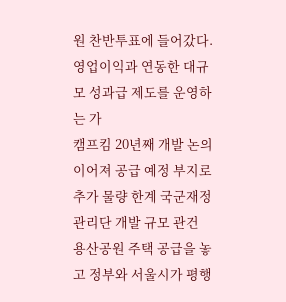원 찬반투표에 들어갔다. 영업이익과 연동한 대규모 성과급 제도를 운영하는 가
캠프킴 20년째 개발 논의 이어져 공급 예정 부지로 추가 물량 한계 국군재정관리단 개발 규모 관건 용산공원 주택 공급을 놓고 정부와 서울시가 평행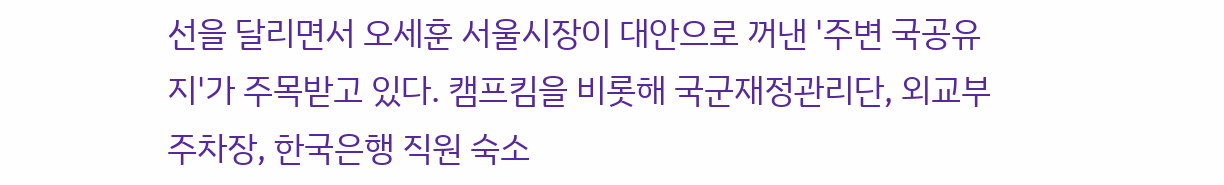선을 달리면서 오세훈 서울시장이 대안으로 꺼낸 '주변 국공유지'가 주목받고 있다. 캠프킴을 비롯해 국군재정관리단, 외교부 주차장, 한국은행 직원 숙소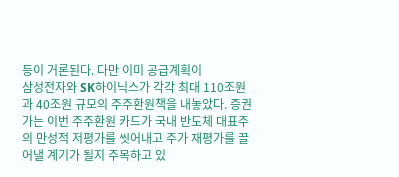등이 거론된다. 다만 이미 공급계획이
삼성전자와 SK하이닉스가 각각 최대 110조원과 40조원 규모의 주주환원책을 내놓았다. 증권가는 이번 주주환원 카드가 국내 반도체 대표주의 만성적 저평가를 씻어내고 주가 재평가를 끌어낼 계기가 될지 주목하고 있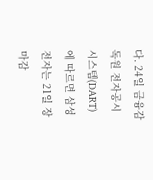다. 24일 금융감독원 전자공시시스템(DART)에 따르면 삼성전자는 21일 장 마감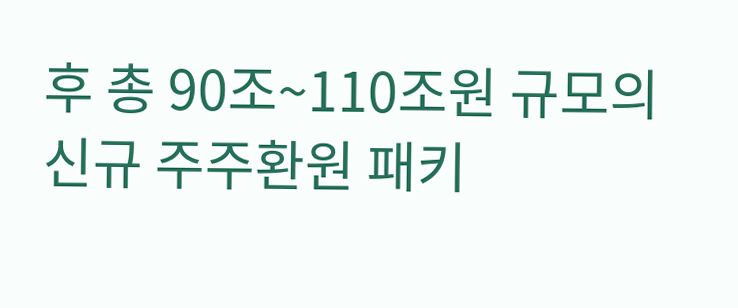후 총 90조~110조원 규모의 신규 주주환원 패키